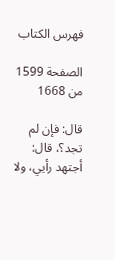فهرس الكتاب

الصفحة 1599 من 1668

قال: فإن لم تجد؟، قال: أجتهد رأيي، ولا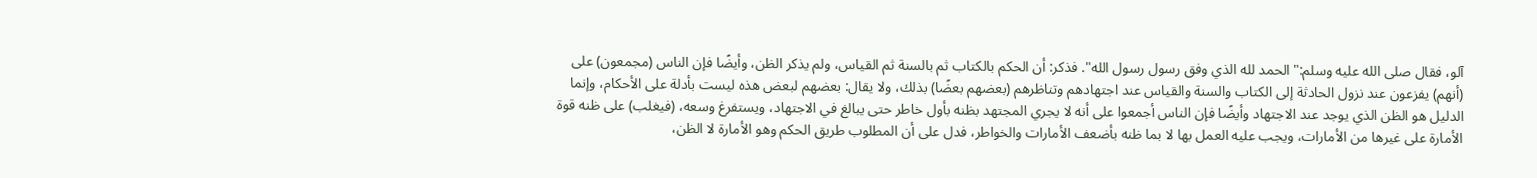آلو، فقال صلى الله عليه وسلم:"الحمد لله الذي وفق رسول رسول الله". فذكر: أن الحكم بالكتاب ثم بالسنة ثم القياس، ولم يذكر الظن، وأيضًا فإن الناس (مجمعون) على (أنهم) يفزعون عند نزول الحادثة إلى الكتاب والسنة والقياس عند اجتهادهم وتناظرهم (بعضهم بعضًا) بذلك، ولا يقال: بعضهم لبعض هذه ليست بأدلة على الأحكام، وإنما الدليل هو الظن الذي يوجد عند الاجتهاد وأيضًا فإن الناس أجمعوا على أنه لا يجري المجتهد بظنه بأول خاطر حتى يبالغ في الاجتهاد، ويستفرغ وسعه، (فيغلب) على ظنه قوة الأمارة على غيرها من الأمارات، ويجب عليه العمل بها لا بما ظنه بأضعف الأمارات والخواطر، فدل على أن المطلوب طريق الحكم وهو الأمارة لا الظن،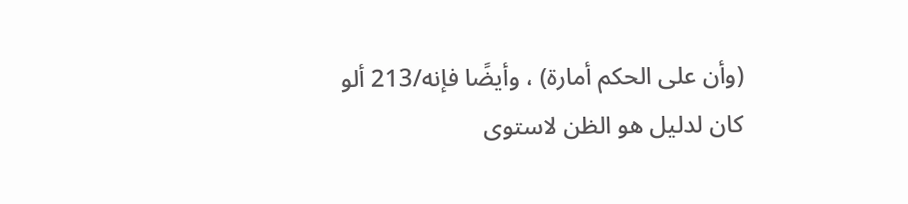(وأن على الحكم أمارة) ، وأيضًا فإنه/213 ألو كان لدليل هو الظن لاستوى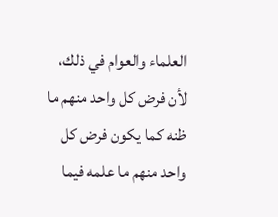العلماء والعوام في ذلك، لأن فرض كل واحد منهم ما ظنه كما يكون فرض كل واحد منهم ما علمه فيما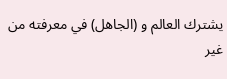يشترك العالم و (الجاهل) في معرفته من غير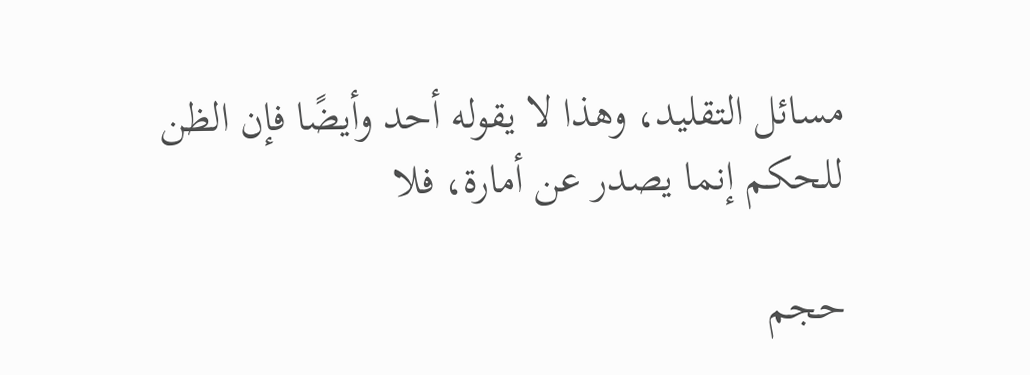مسائل التقليد، وهذا لا يقوله أحد وأيضًا فإن الظن للحكم إنما يصدر عن أمارة، فلا

حجم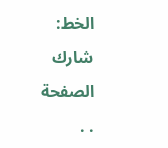الخط:
شارك الصفحة
. .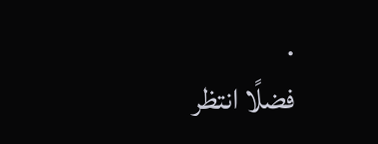.
فضلًا انتظر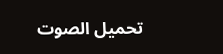تحميل الصوت